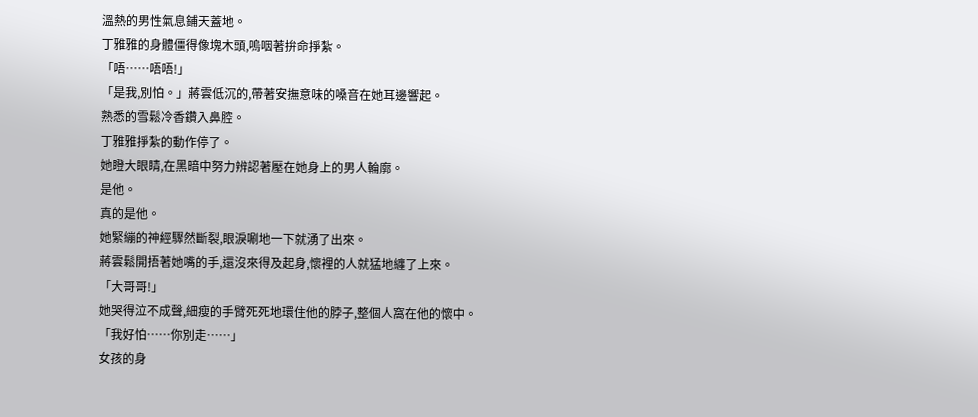溫熱的男性氣息鋪天蓋地。
丁雅雅的身體僵得像塊木頭,嗚咽著拚命掙紮。
「唔……唔唔!」
「是我,別怕。」蔣雲低沉的,帶著安撫意味的嗓音在她耳邊響起。
熟悉的雪鬆冷香鑽入鼻腔。
丁雅雅掙紮的動作停了。
她瞪大眼睛,在黑暗中努力辨認著壓在她身上的男人輪廓。
是他。
真的是他。
她緊繃的神經驟然斷裂,眼淚唰地一下就湧了出來。
蔣雲鬆開捂著她嘴的手,還沒來得及起身,懷裡的人就猛地纏了上來。
「大哥哥!」
她哭得泣不成聲,細瘦的手臂死死地環住他的脖子,整個人窩在他的懷中。
「我好怕……你別走……」
女孩的身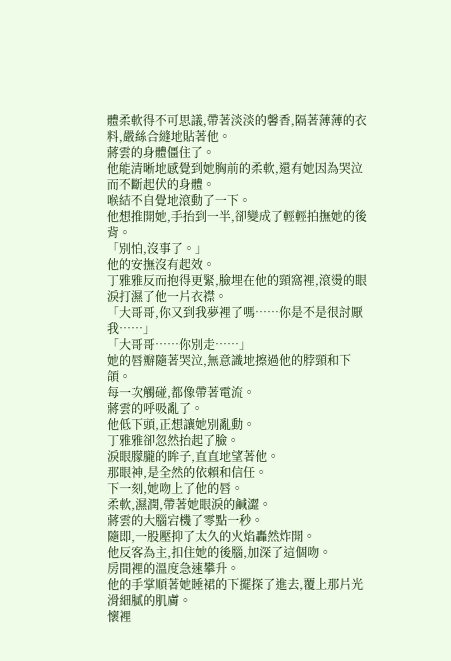體柔軟得不可思議,帶著淡淡的馨香,隔著薄薄的衣料,嚴絲合縫地貼著他。
蔣雲的身體僵住了。
他能清晰地感覺到她胸前的柔軟,還有她因為哭泣而不斷起伏的身體。
喉結不自覺地滾動了一下。
他想推開她,手抬到一半,卻變成了輕輕拍撫她的後背。
「別怕,沒事了。」
他的安撫沒有起效。
丁雅雅反而抱得更緊,臉埋在他的頸窩裡,滾燙的眼淚打濕了他一片衣襟。
「大哥哥,你又到我夢裡了嗎……你是不是很討厭我……」
「大哥哥……你別走……」
她的唇瓣隨著哭泣,無意識地擦過他的脖頸和下頜。
每一次觸碰,都像帶著電流。
蔣雲的呼吸亂了。
他低下頭,正想讓她別亂動。
丁雅雅卻忽然抬起了臉。
淚眼朦朧的眸子,直直地望著他。
那眼神,是全然的依賴和信任。
下一刻,她吻上了他的唇。
柔軟,濕潤,帶著她眼淚的鹹澀。
蔣雲的大腦宕機了零點一秒。
隨即,一股壓抑了太久的火焰轟然炸開。
他反客為主,扣住她的後腦,加深了這個吻。
房間裡的溫度急速攀升。
他的手掌順著她睡裙的下擺探了進去,覆上那片光滑細膩的肌膚。
懷裡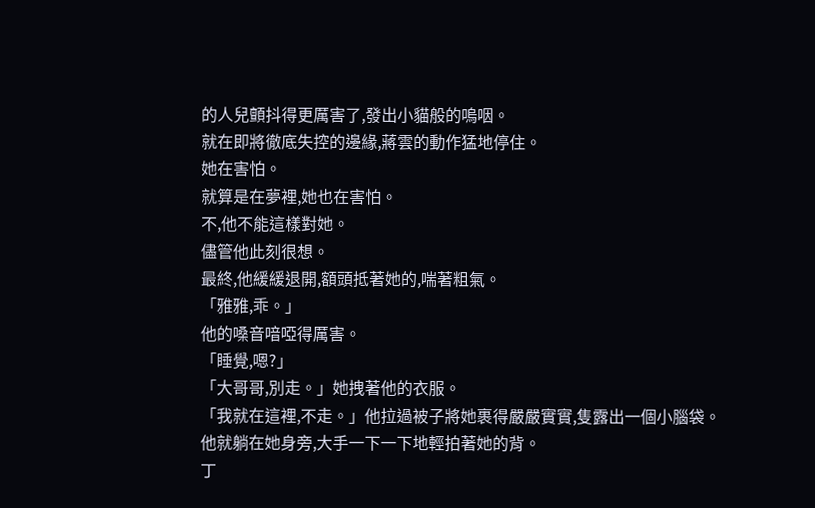的人兒顫抖得更厲害了,發出小貓般的嗚咽。
就在即將徹底失控的邊緣,蔣雲的動作猛地停住。
她在害怕。
就算是在夢裡,她也在害怕。
不,他不能這樣對她。
儘管他此刻很想。
最終,他緩緩退開,額頭抵著她的,喘著粗氣。
「雅雅,乖。」
他的嗓音喑啞得厲害。
「睡覺,嗯?」
「大哥哥,別走。」她拽著他的衣服。
「我就在這裡,不走。」他拉過被子將她裹得嚴嚴實實,隻露出一個小腦袋。
他就躺在她身旁,大手一下一下地輕拍著她的背。
丁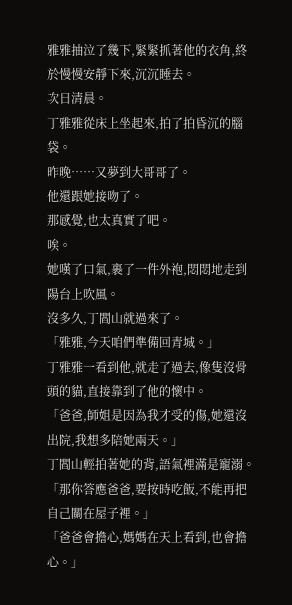雅雅抽泣了幾下,緊緊抓著他的衣角,終於慢慢安靜下來,沉沉睡去。
次日清晨。
丁雅雅從床上坐起來,拍了拍昏沉的腦袋。
昨晚……又夢到大哥哥了。
他還跟她接吻了。
那感覺,也太真實了吧。
唉。
她嘆了口氣,裹了一件外袍,悶悶地走到陽台上吹風。
沒多久,丁閻山就過來了。
「雅雅,今天咱們準備回青城。」
丁雅雅一看到他,就走了過去,像隻沒骨頭的貓,直接靠到了他的懷中。
「爸爸,師姐是因為我才受的傷,她還沒出院,我想多陪她兩天。」
丁閻山輕拍著她的背,語氣裡滿是寵溺。
「那你答應爸爸,要按時吃飯,不能再把自己關在屋子裡。」
「爸爸會擔心,媽媽在天上看到,也會擔心。」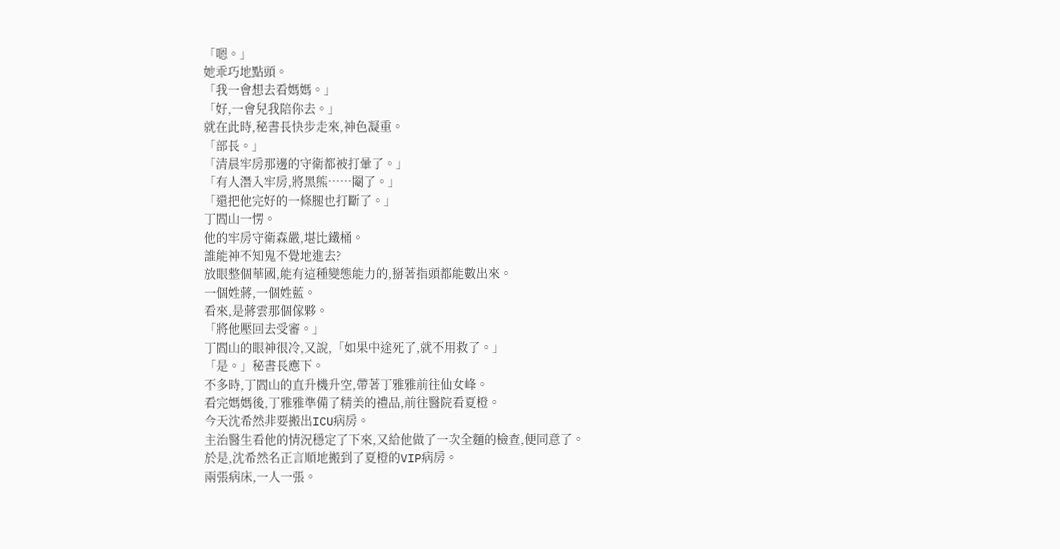「嗯。」
她乖巧地點頭。
「我一會想去看媽媽。」
「好,一會兒我陪你去。」
就在此時,秘書長快步走來,神色凝重。
「部長。」
「清晨牢房那邊的守衛都被打暈了。」
「有人潛入牢房,將黑熊……閹了。」
「還把他完好的一條腿也打斷了。」
丁閻山一愣。
他的牢房守衛森嚴,堪比鐵桶。
誰能神不知鬼不覺地進去?
放眼整個華國,能有這種變態能力的,掰著指頭都能數出來。
一個姓蔣,一個姓藍。
看來,是蔣雲那個傢夥。
「將他壓回去受審。」
丁閻山的眼神很冷,又說,「如果中途死了,就不用救了。」
「是。」秘書長應下。
不多時,丁閻山的直升機升空,帶著丁雅雅前往仙女峰。
看完媽媽後,丁雅雅準備了精美的禮品,前往醫院看夏橙。
今天沈希然非要搬出ICU病房。
主治醫生看他的情況穩定了下來,又給他做了一次全麵的檢查,便同意了。
於是,沈希然名正言順地搬到了夏橙的VIP病房。
兩張病床,一人一張。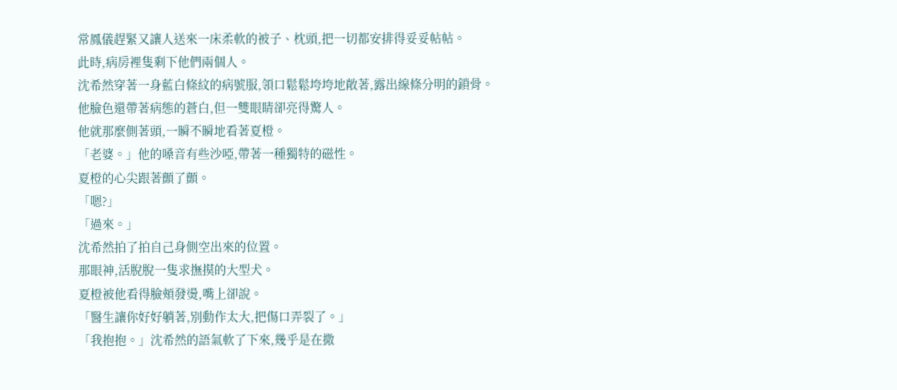常鳳儀趕緊又讓人送來一床柔軟的被子、枕頭,把一切都安排得妥妥帖帖。
此時,病房裡隻剩下他們兩個人。
沈希然穿著一身藍白條紋的病號服,領口鬆鬆垮垮地敞著,露出線條分明的鎖骨。
他臉色還帶著病態的蒼白,但一雙眼睛卻亮得驚人。
他就那麼側著頭,一瞬不瞬地看著夏橙。
「老婆。」他的嗓音有些沙啞,帶著一種獨特的磁性。
夏橙的心尖跟著顫了顫。
「嗯?」
「過來。」
沈希然拍了拍自己身側空出來的位置。
那眼神,活脫脫一隻求撫摸的大型犬。
夏橙被他看得臉頰發燙,嘴上卻說。
「醫生讓你好好躺著,別動作太大,把傷口弄裂了。」
「我抱抱。」沈希然的語氣軟了下來,幾乎是在撒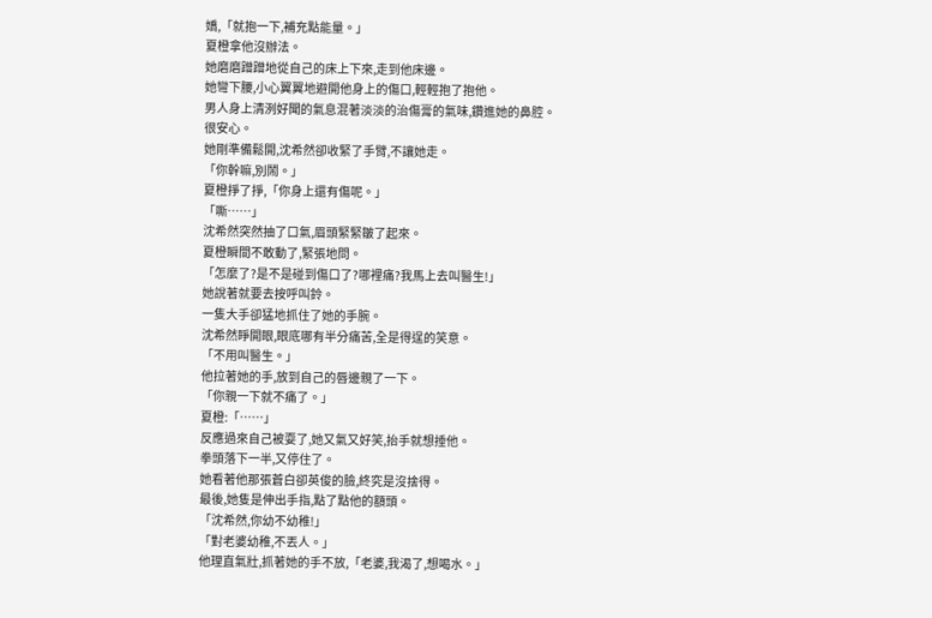嬌,「就抱一下,補充點能量。」
夏橙拿他沒辦法。
她磨磨蹭蹭地從自己的床上下來,走到他床邊。
她彎下腰,小心翼翼地避開他身上的傷口,輕輕抱了抱他。
男人身上清洌好聞的氣息混著淡淡的治傷膏的氣味,鑽進她的鼻腔。
很安心。
她剛準備鬆開,沈希然卻收緊了手臂,不讓她走。
「你幹嘛,別鬧。」
夏橙掙了掙,「你身上還有傷呢。」
「嘶……」
沈希然突然抽了口氣,眉頭緊緊皺了起來。
夏橙瞬間不敢動了,緊張地問。
「怎麼了?是不是碰到傷口了?哪裡痛?我馬上去叫醫生!」
她說著就要去按呼叫鈴。
一隻大手卻猛地抓住了她的手腕。
沈希然睜開眼,眼底哪有半分痛苦,全是得逞的笑意。
「不用叫醫生。」
他拉著她的手,放到自己的唇邊親了一下。
「你親一下就不痛了。」
夏橙:「……」
反應過來自己被耍了,她又氣又好笑,抬手就想捶他。
拳頭落下一半,又停住了。
她看著他那張蒼白卻英俊的臉,終究是沒捨得。
最後,她隻是伸出手指,點了點他的額頭。
「沈希然,你幼不幼稚!」
「對老婆幼稚,不丟人。」
他理直氣壯,抓著她的手不放,「老婆,我渴了,想喝水。」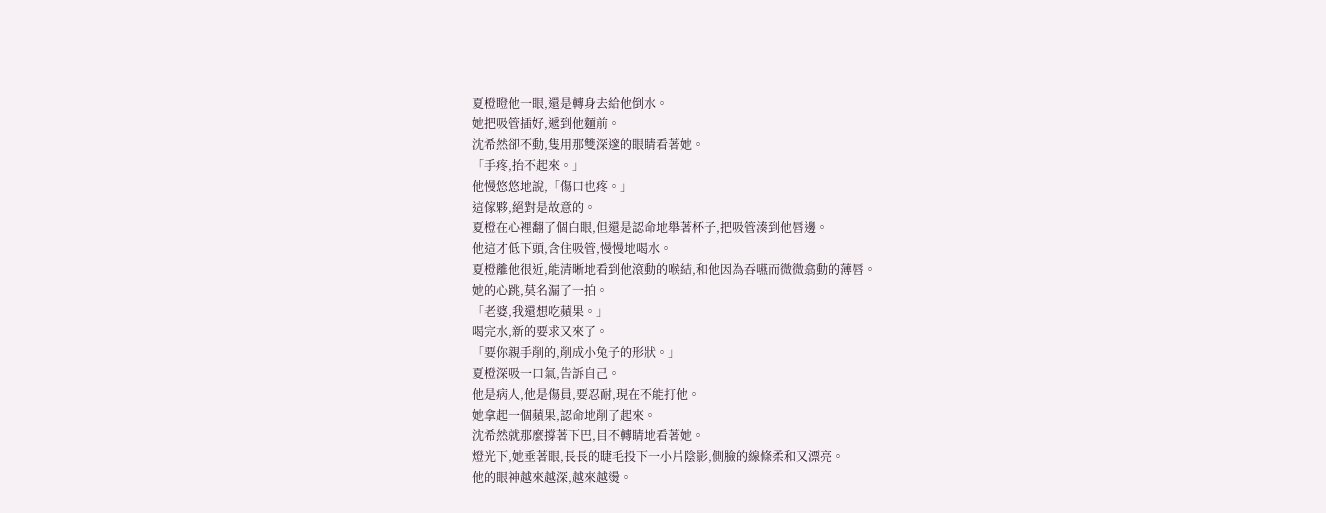夏橙瞪他一眼,還是轉身去給他倒水。
她把吸管插好,遞到他麵前。
沈希然卻不動,隻用那雙深邃的眼睛看著她。
「手疼,抬不起來。」
他慢悠悠地說,「傷口也疼。」
這傢夥,絕對是故意的。
夏橙在心裡翻了個白眼,但還是認命地舉著杯子,把吸管湊到他唇邊。
他這才低下頭,含住吸管,慢慢地喝水。
夏橙離他很近,能清晰地看到他滾動的喉結,和他因為吞嚥而微微翕動的薄唇。
她的心跳,莫名漏了一拍。
「老婆,我還想吃蘋果。」
喝完水,新的要求又來了。
「要你親手削的,削成小兔子的形狀。」
夏橙深吸一口氣,告訴自己。
他是病人,他是傷員,要忍耐,現在不能打他。
她拿起一個蘋果,認命地削了起來。
沈希然就那麼撐著下巴,目不轉睛地看著她。
燈光下,她垂著眼,長長的睫毛投下一小片陰影,側臉的線條柔和又漂亮。
他的眼神越來越深,越來越燙。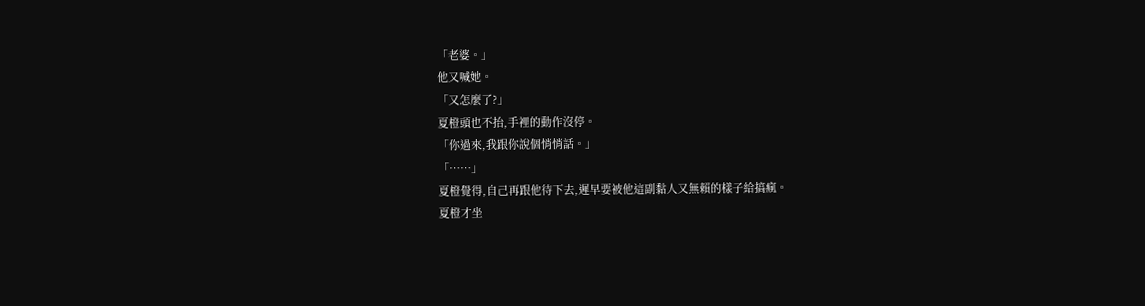「老婆。」
他又喊她。
「又怎麼了?」
夏橙頭也不抬,手裡的動作沒停。
「你過來,我跟你說個悄悄話。」
「……」
夏橙覺得,自己再跟他待下去,遲早要被他這副黏人又無賴的樣子給搞瘋。
夏橙才坐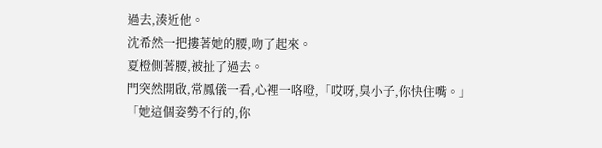過去,湊近他。
沈希然一把摟著她的腰,吻了起來。
夏橙側著腰,被扯了過去。
門突然開啟,常鳳儀一看,心裡一咯噔,「哎呀,臭小子,你快住嘴。」
「她這個姿勢不行的,你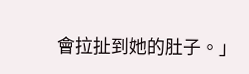會拉扯到她的肚子。」